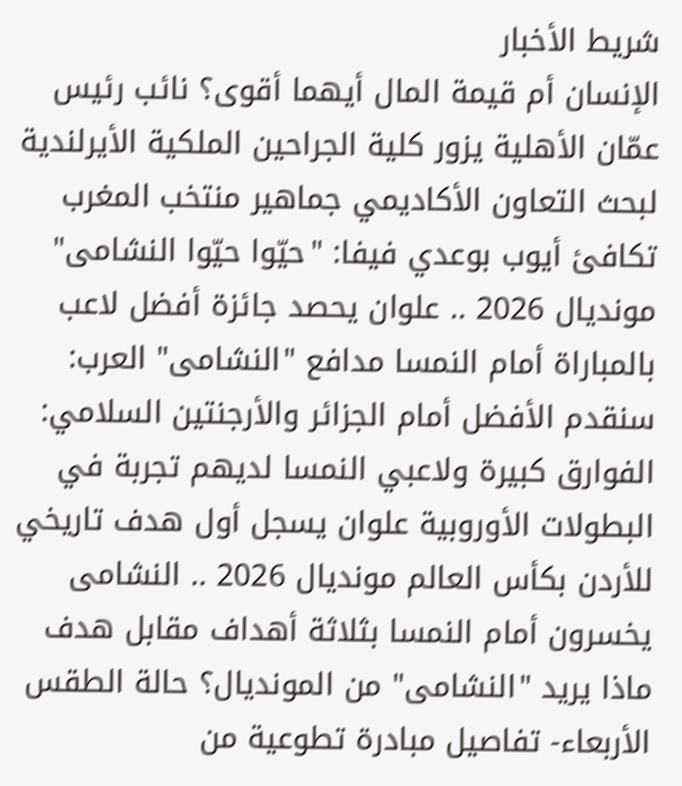شريط الأخبار
الإنسان أم قيمة المال أيهما أقوى؟ نائب رئيس عمّان الأهلية يزور كلية الجراحين الملكية الأيرلندية لبحث التعاون الأكاديمي جماهير منتخب المغرب تكافئ أيوب بوعدي فيفا: "حيّوا حيّوا النشامى" مونديال 2026 .. علوان يحصد جائزة أفضل لاعب بالمباراة أمام النمسا مدافع "النشامى" العرب: سنقدم الأفضل أمام الجزائر والأرجنتين السلامي: الفوارق كبيرة ولاعبي النمسا لديهم تجربة في البطولات الأوروبية علوان يسجل أول هدف تاريخي للأردن بكأس العالم مونديال 2026 .. النشامى يخسرون أمام النمسا بثلاثة أهداف مقابل هدف ماذا يريد "النشامى" من المونديال؟ حالة الطقس الأربعاء- تفاصيل مبادرة تطوعية من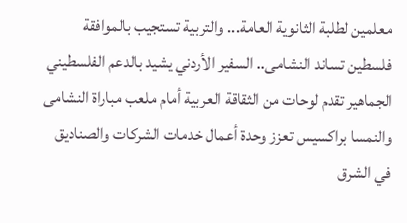معلمين لطلبة الثانوية العامة... والتربية تستجيب بالموافقة فلسطين تساند النشامى.. السفير الأردني يشيد بالدعم الفلسطيني الجماهير تقدم لوحات من الثقاقة العربية أمام ملعب مباراة النشامى والنمسا براكسيس تعزز وحدة أعمال خدمات الشركات والصناديق في الشرق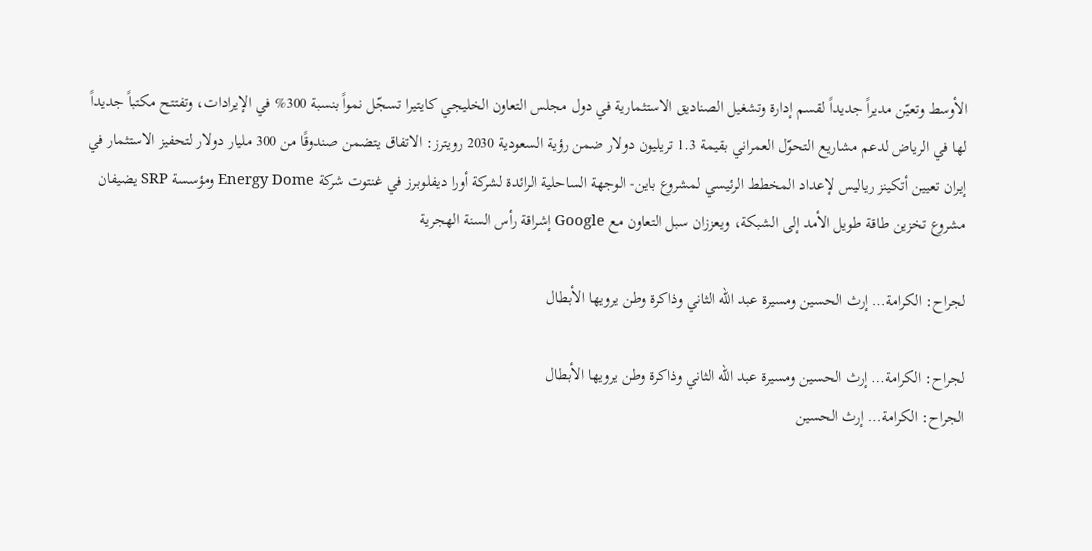الأوسط وتعيّن مديراً جديداً لقسم إدارة وتشغيل الصناديق الاستثمارية في دول مجلس التعاون الخليجي كايتيرا تسجّل نمواً بنسبة 300% في الإيرادات، وتفتتح مكتباً جديداً لها في الرياض لدعم مشاريع التحوّل العمراني بقيمة 1.3 تريليون دولار ضمن رؤية السعودية 2030 رويترز: الاتفاق يتضمن صندوقًا من 300 مليار دولار لتحفيز الاستثمار في إيران تعيين أتكينز رياليس لإعداد المخطط الرئيسي لمشروع باين- الوجهة الساحلية الرائدة لشركة أورا ديفلوبرز في غنتوت شركة Energy Dome ومؤسسة SRP يضيفان مشروع تخزين طاقة طويل الأمد إلى الشبكة، ويعززان سبل التعاون مع Google إشراقة رأس السنة الهجرية

لجراح: الكرامة… إرث الحسين ومسيرة عبد الله الثاني وذاكرة وطن يرويها الأبطال

لجراح: الكرامة… إرث الحسين ومسيرة عبد الله الثاني وذاكرة وطن يرويها الأبطال
الجراح: الكرامة… إرث الحسين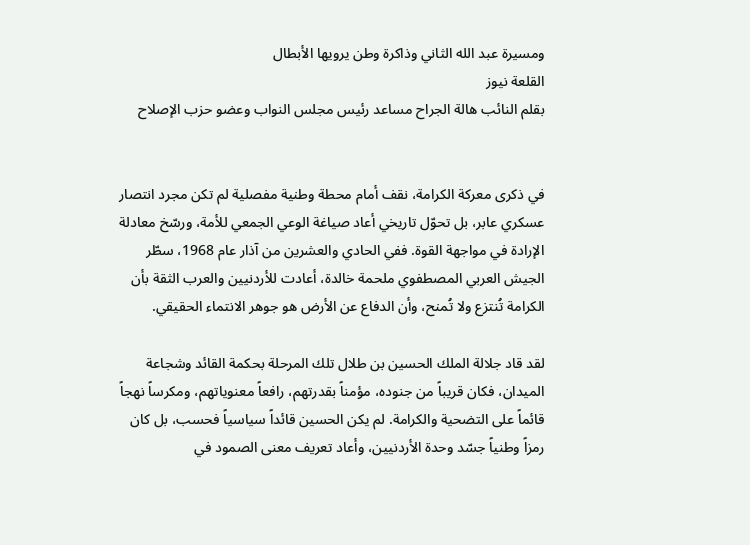ومسيرة عبد الله الثاني وذاكرة وطن يرويها الأبطال
القلعة نيوز
بقلم النائب هالة الجراح مساعد رئيس مجلس النواب وعضو حزب الإصلاح


في ذكرى معركة الكرامة، نقف أمام محطة وطنية مفصلية لم تكن مجرد انتصار عسكري عابر، بل تحوّل تاريخي أعاد صياغة الوعي الجمعي للأمة، ورسّخ معادلة الإرادة في مواجهة القوة. ففي الحادي والعشرين من آذار عام 1968، سطّر الجيش العربي المصطفوي ملحمة خالدة، أعادت للأردنيين والعرب الثقة بأن الكرامة تُنتزع ولا تُمنح، وأن الدفاع عن الأرض هو جوهر الانتماء الحقيقي.

لقد قاد جلالة الملك الحسين بن طلال تلك المرحلة بحكمة القائد وشجاعة الميدان، فكان قريباً من جنوده، مؤمناً بقدرتهم، رافعاً معنوياتهم، ومكرساً نهجاً قائماً على التضحية والكرامة. لم يكن الحسين قائداً سياسياً فحسب، بل كان رمزاً وطنياً جسّد وحدة الأردنيين، وأعاد تعريف معنى الصمود في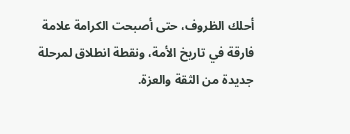أحلك الظروف، حتى أصبحت الكرامة علامة فارقة في تاريخ الأمة، ونقطة انطلاق لمرحلة جديدة من الثقة والعزة.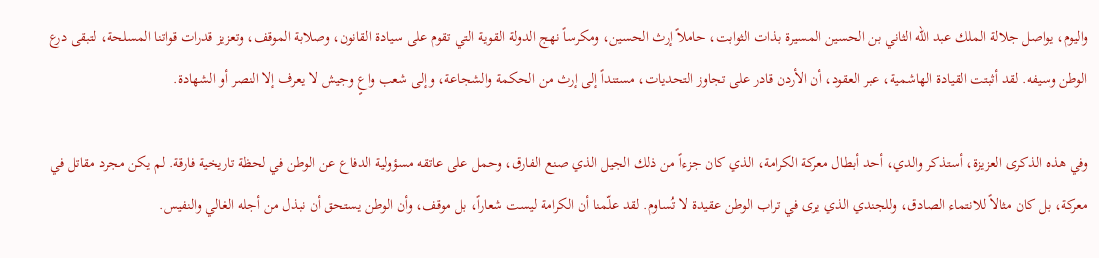واليوم، يواصل جلالة الملك عبد الله الثاني بن الحسين المسيرة بذات الثوابت، حاملاً إرث الحسين، ومكرساً نهج الدولة القوية التي تقوم على سيادة القانون، وصلابة الموقف، وتعزيز قدرات قواتنا المسلحة، لتبقى درع الوطن وسيفه. لقد أثبتت القيادة الهاشمية، عبر العقود، أن الأردن قادر على تجاوز التحديات، مستنداً إلى إرث من الحكمة والشجاعة، وإلى شعب واعٍ وجيش لا يعرف إلا النصر أو الشهادة.

وفي هذه الذكرى العزيزة، أستذكر والدي، أحد أبطال معركة الكرامة، الذي كان جزءاً من ذلك الجيل الذي صنع الفارق، وحمل على عاتقه مسؤولية الدفاع عن الوطن في لحظة تاريخية فارقة. لم يكن مجرد مقاتل في معركة، بل كان مثالاً للانتماء الصادق، وللجندي الذي يرى في تراب الوطن عقيدة لا تُساوم. لقد علّمنا أن الكرامة ليست شعاراً، بل موقف، وأن الوطن يستحق أن نبذل من أجله الغالي والنفيس.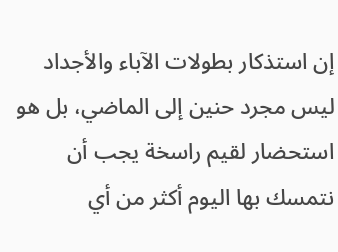إن استذكار بطولات الآباء والأجداد ليس مجرد حنين إلى الماضي، بل هو استحضار لقيم راسخة يجب أن نتمسك بها اليوم أكثر من أي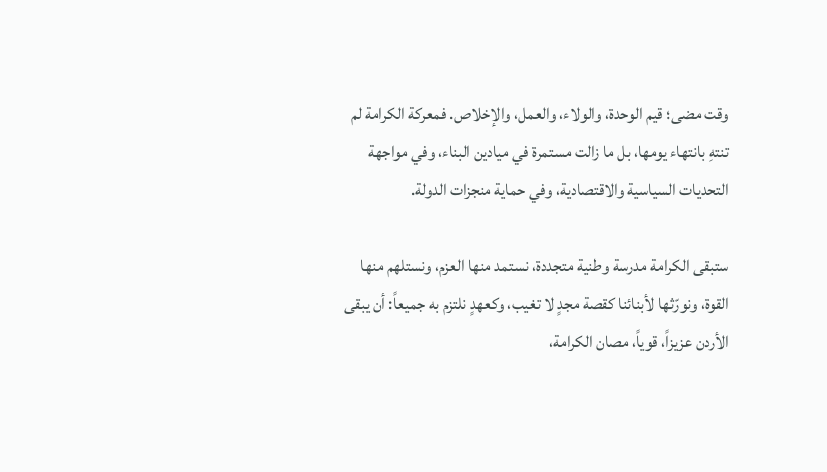وقت مضى؛ قيم الوحدة، والولاء، والعمل، والإخلاص. فمعركة الكرامة لم تنتهِ بانتهاء يومها، بل ما زالت مستمرة في ميادين البناء، وفي مواجهة التحديات السياسية والاقتصادية، وفي حماية منجزات الدولة.

ستبقى الكرامة مدرسة وطنية متجددة، نستمد منها العزم، ونستلهم منها القوة، ونورّثها لأبنائنا كقصة مجدٍ لا تغيب، وكعهدٍ نلتزم به جميعاً: أن يبقى الأردن عزيزاً، قوياً، مصان الكرامة،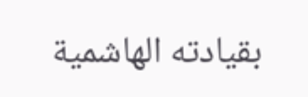بقيادته الهاشمية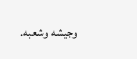وجيشه وشعبه.